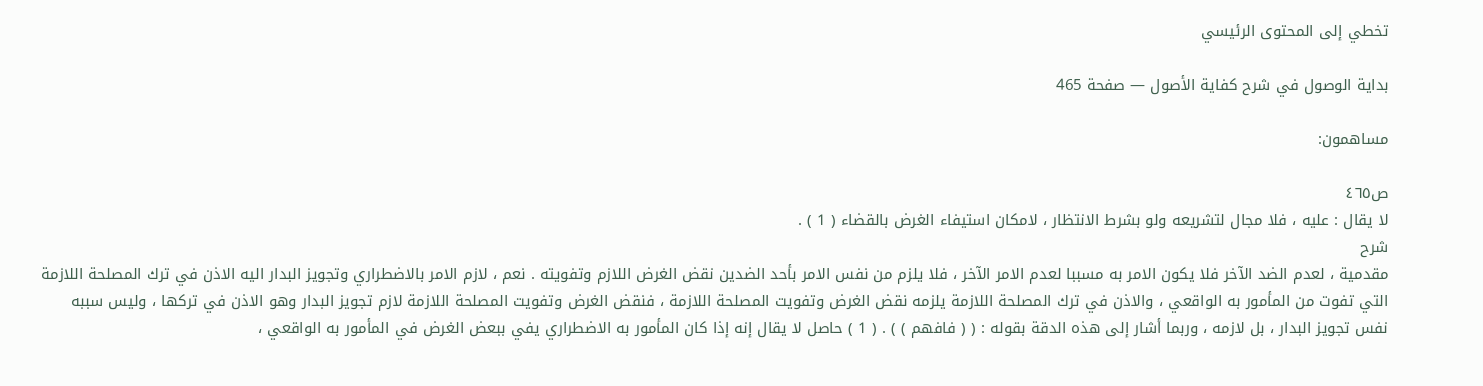تخطي إلى المحتوى الرئيسي

بداية الوصول في شرح كفاية الأصول — صفحة 465

مساهمون:

ص٤٦٥
لا يقال : عليه ، فلا مجال لتشريعه ولو بشرط الانتظار ، لامكان استيفاء الغرض بالقضاء ( 1 ) .
شرح
مقدمية ، لعدم الضد الآخر فلا يكون الامر به مسببا لعدم الامر الآخر ، فلا يلزم من نفس الامر بأحد الضدين نقض الغرض اللازم وتفويته . نعم ، لازم الامر بالاضطراري وتجويز البدار اليه الاذن في ترك المصلحة اللازمة التي تفوت من المأمور به الواقعي ، والاذن في ترك المصلحة اللازمة يلزمه نقض الغرض وتفويت المصلحة اللازمة ، فنقض الغرض وتفويت المصلحة اللازمة لازم تجويز البدار وهو الاذن في تركها ، وليس سببه نفس تجويز البدار ، بل لازمه ، وربما أشار إلى هذه الدقة بقوله : ( ( فافهم ) ) . ( 1 ) حاصل لا يقال إنه إذا كان المأمور به الاضطراري يفي ببعض الغرض في المأمور به الواقعي ،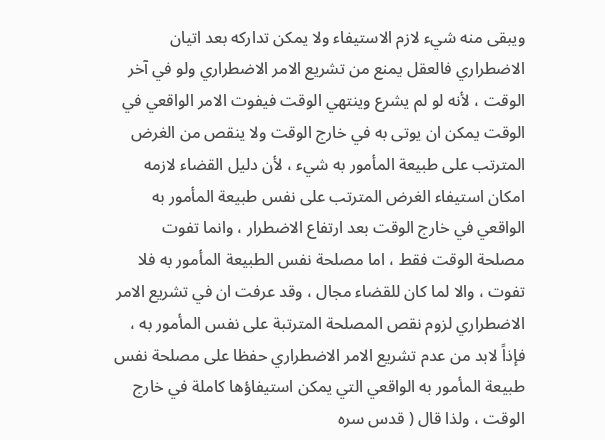ويبقى منه شيء لازم الاستيفاء ولا يمكن تداركه بعد اتيان الاضطراري فالعقل يمنع من تشريع الامر الاضطراري ولو في آخر الوقت ، لأنه لو لم يشرع وينتهي الوقت فيفوت الامر الواقعي في الوقت يمكن ان يوتى به في خارج الوقت ولا ينقص من الغرض المترتب على طبيعة المأمور به شيء ، لأن دليل القضاء لازمه امكان استيفاء الغرض المترتب على نفس طبيعة المأمور به الواقعي في خارج الوقت بعد ارتفاع الاضطرار ، وانما تفوت مصلحة الوقت فقط ، اما مصلحة نفس الطبيعة المأمور به فلا تفوت ، والا لما كان للقضاء مجال ، وقد عرفت ان في تشريع الامر الاضطراري لزوم نقص المصلحة المترتبة على نفس المأمور به ، فإذاً لابد من عدم تشريع الامر الاضطراري حفظا على مصلحة نفس طبيعة المأمور به الواقعي التي يمكن استيفاؤها كاملة في خارج الوقت ، ولذا قال ( قدس سره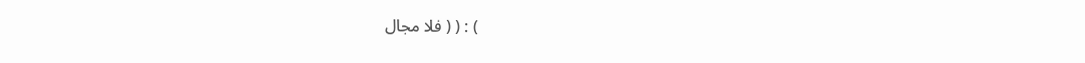) : ( ( فلا مجال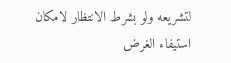لتشريعه ولو بشرط الانتظار لامكان استيفاء الغرض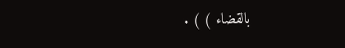بالقضاء ) ) .